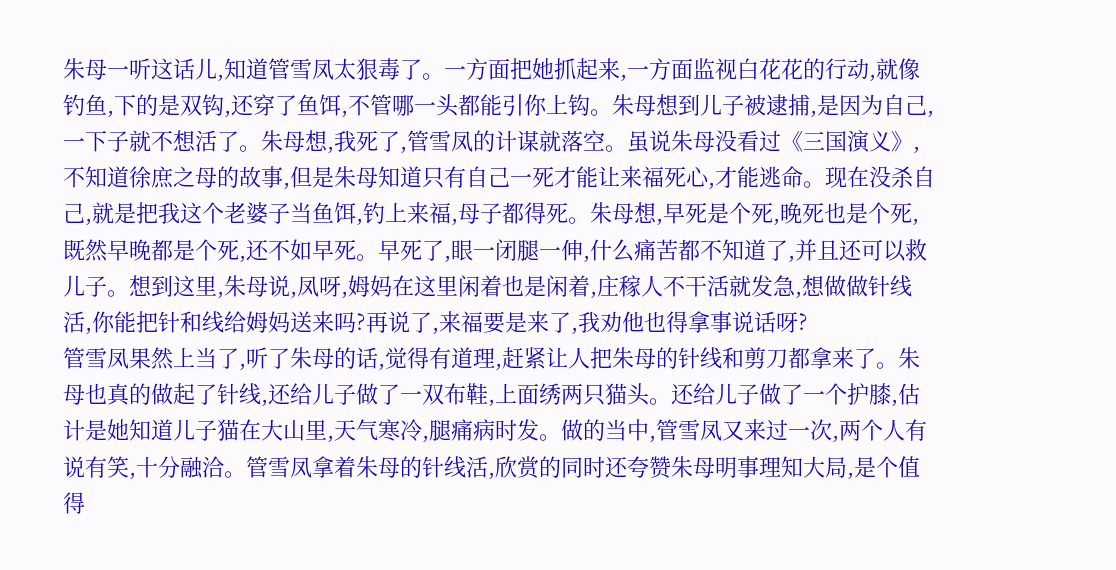朱母一听这话儿,知道管雪凤太狠毒了。一方面把她抓起来,一方面监视白花花的行动,就像钓鱼,下的是双钩,还穿了鱼饵,不管哪一头都能引你上钩。朱母想到儿子被逮捕,是因为自己,一下子就不想活了。朱母想,我死了,管雪凤的计谋就落空。虽说朱母没看过《三国演义》,不知道徐庶之母的故事,但是朱母知道只有自己一死才能让来福死心,才能逃命。现在没杀自己,就是把我这个老婆子当鱼饵,钓上来福,母子都得死。朱母想,早死是个死,晚死也是个死,既然早晚都是个死,还不如早死。早死了,眼一闭腿一伸,什么痛苦都不知道了,并且还可以救儿子。想到这里,朱母说,凤呀,姆妈在这里闲着也是闲着,庄稼人不干活就发急,想做做针线活,你能把针和线给姆妈送来吗?再说了,来福要是来了,我劝他也得拿事说话呀?
管雪凤果然上当了,听了朱母的话,觉得有道理,赶紧让人把朱母的针线和剪刀都拿来了。朱母也真的做起了针线,还给儿子做了一双布鞋,上面绣两只猫头。还给儿子做了一个护膝,估计是她知道儿子猫在大山里,天气寒冷,腿痛病时发。做的当中,管雪凤又来过一次,两个人有说有笑,十分融洽。管雪凤拿着朱母的针线活,欣赏的同时还夸赞朱母明事理知大局,是个值得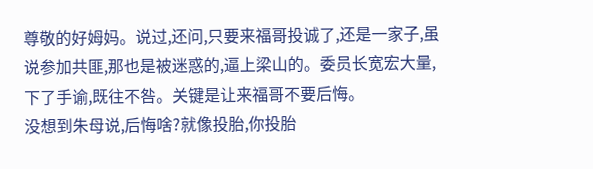尊敬的好姆妈。说过,还问,只要来福哥投诚了,还是一家子,虽说参加共匪,那也是被迷惑的,逼上梁山的。委员长宽宏大量,下了手谕,既往不咎。关键是让来福哥不要后悔。
没想到朱母说,后悔啥?就像投胎,你投胎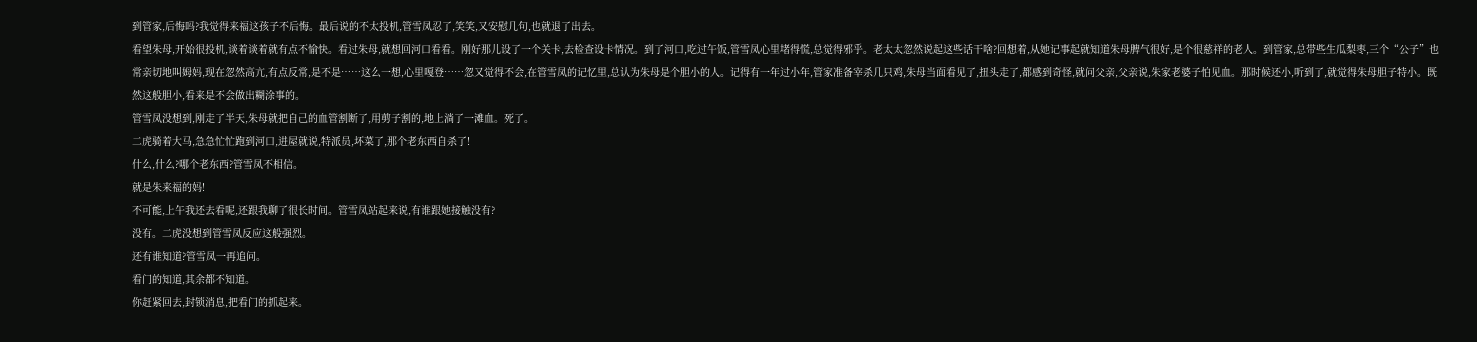到管家,后悔吗?我觉得来福这孩子不后悔。最后说的不太投机,管雪凤忍了,笑笑,又安慰几句,也就退了出去。
看望朱母,开始很投机,谈着谈着就有点不愉快。看过朱母,就想回河口看看。刚好那儿设了一个关卡,去检查设卡情况。到了河口,吃过午饭,管雪凤心里堵得慌,总觉得邪乎。老太太忽然说起这些话干啥?回想着,从她记事起就知道朱母脾气很好,是个很慈祥的老人。到管家,总带些生瓜梨枣,三个“公子”也常亲切地叫姆妈,现在忽然高亢,有点反常,是不是……这么一想,心里嘎登……忽又觉得不会,在管雪凤的记忆里,总认为朱母是个胆小的人。记得有一年过小年,管家准备宰杀几只鸡,朱母当面看见了,扭头走了,都感到奇怪,就问父亲,父亲说,朱家老婆子怕见血。那时候还小,听到了,就觉得朱母胆子特小。既然这般胆小,看来是不会做出糊涂事的。
管雪凤没想到,刚走了半天,朱母就把自己的血管割断了,用剪子割的,地上淌了一滩血。死了。
二虎骑着大马,急急忙忙跑到河口,进屋就说,特派员,坏菜了,那个老东西自杀了!
什么,什么?哪个老东西?管雪凤不相信。
就是朱来福的妈!
不可能,上午我还去看呢,还跟我聊了很长时间。管雪凤站起来说,有谁跟她接触没有?
没有。二虎没想到管雪凤反应这般强烈。
还有谁知道?管雪凤一再追问。
看门的知道,其余都不知道。
你赶紧回去,封锁消息,把看门的抓起来。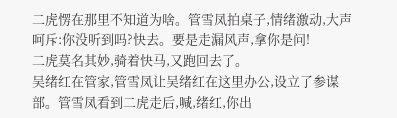二虎愣在那里不知道为啥。管雪凤拍桌子,情绪激动,大声呵斥:你没听到吗?快去。要是走漏风声,拿你是问!
二虎莫名其妙,骑着快马,又跑回去了。
吴绪红在管家,管雪凤让吴绪红在这里办公,设立了参谋部。管雪凤看到二虎走后,喊,绪红,你出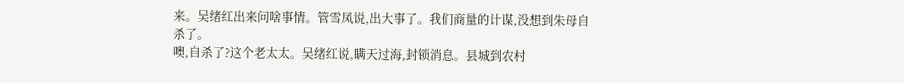来。吴绪红出来问啥事情。管雪凤说,出大事了。我们商量的计谋,没想到朱母自杀了。
噢,自杀了?这个老太太。吴绪红说,瞒天过海,封锁消息。县城到农村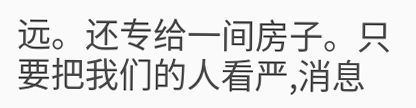远。还专给一间房子。只要把我们的人看严,消息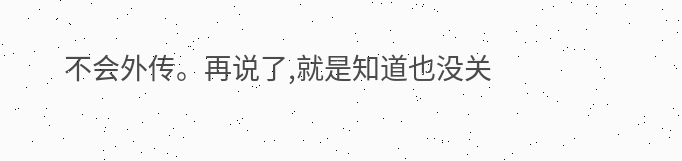不会外传。再说了,就是知道也没关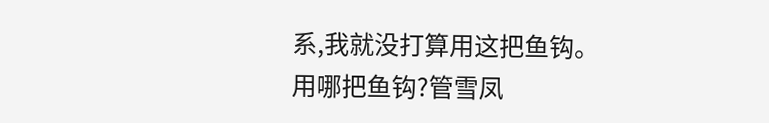系,我就没打算用这把鱼钩。
用哪把鱼钩?管雪凤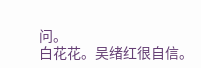问。
白花花。吴绪红很自信。